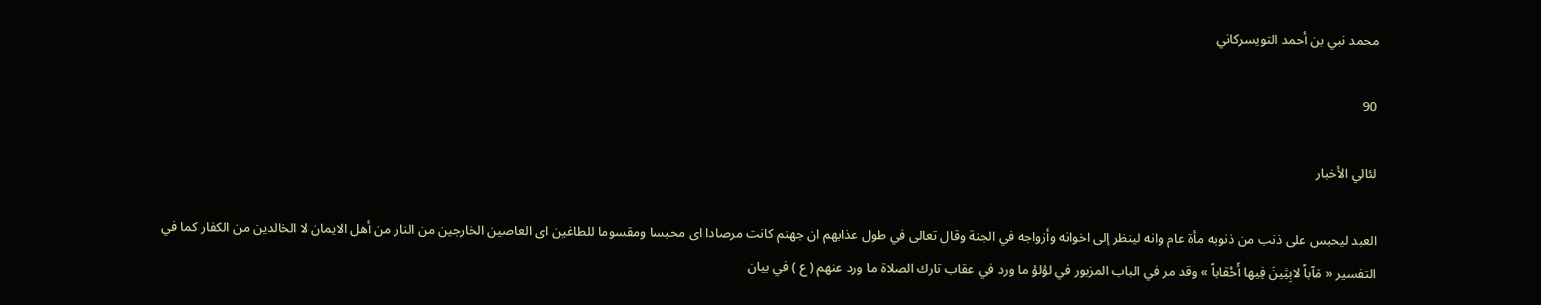محمد نبي بن أحمد التويسركاني

90

لئالي الأخبار

العبد ليحبس على ذنب من ذنوبه مأة عام وانه لينظر إلى اخوانه وأزواجه في الجنة وقال تعالى في طول عذابهم ان جهنم كانت مرصادا اى محبسا ومقسوما للطاغين اى العاصين الخارجين من النار من أهل الايمان لا الخالدين من الكفار كما في التفسير « مَآباً لابِثِينَ فِيها أَحْقاباً » وقد مر في الباب المزبور في لؤلؤ ما ورد في عقاب تارك الصلاة ما ورد عنهم ( ع ) في بيان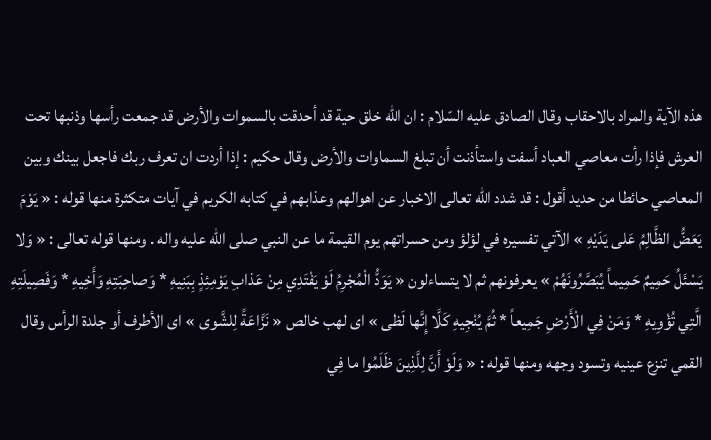هذه الآية والمراد بالاحقاب وقال الصادق عليه السّلام : ان اللّه خلق حية قد أحدقت بالسموات والأرض قد جمعت رأسها وذنبها تحت العرش فإذا رأت معاصي العباد أسفت واستأذنت أن تبلغ السماوات والأرض وقال حكيم : إذا أردت ان تعرف ربك فاجعل بينك وبين المعاصي حائطا من حديد أقول : قد شدد اللّه تعالى الاخبار عن اهوالهم وعذابهم في كتابه الكريم في آيات متكثرة منها قوله : « يَوْمَ يَعَضُّ الظَّالِمُ عَلى يَدَيْهِ » الآتي تفسيره في لؤلؤ ومن حسراتهم يوم القيمة ما عن النبي صلى اللّه عليه واله . ومنها قوله تعالى : « وَلا يَسْئَلُ حَمِيمٌ حَمِيماً يُبَصَّرُونَهُمْ » يعرفونهم ثم لا يتساءلون « يَوَدُّ الْمُجْرِمُ لَوْ يَفْتَدِي مِنْ عَذابِ يَوْمِئِذٍ بِبَنِيهِ * وَصاحِبَتِهِ وَأَخِيهِ * وَفَصِيلَتِهِ الَّتِي تُؤْوِيهِ * وَمَنْ فِي الْأَرْضِ جَمِيعاً * ثُمَّ يُنْجِيهِ كَلَّا إِنَّها لَظى » اى لهب خالص « نَزَّاعَةً لِلشَّوى » اى الأطرف أو جلدة الرأس وقال القمي تنزع عينيه وتسود وجهه ومنها قوله : « وَلَوْ أَنَّ لِلَّذِينَ ظَلَمُوا ما فِي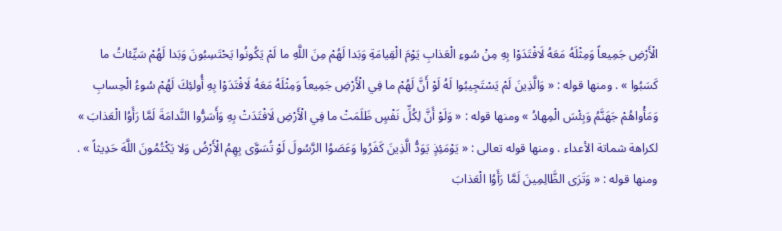الْأَرْضِ جَمِيعاً وَمِثْلَهُ مَعَهُ لَافْتَدَوْا بِهِ مِنْ سُوءِ الْعَذابِ يَوْمَ الْقِيامَةِ وَبَدا لَهُمْ مِنَ اللَّهِ ما لَمْ يَكُونُوا يَحْتَسِبُونَ وَبَدا لَهُمْ سَيِّئاتُ ما كَسَبُوا » . ومنها قوله : « وَالَّذِينَ لَمْ يَسْتَجِيبُوا لَهُ لَوْ أَنَّ لَهُمْ ما فِي الْأَرْضِ جَمِيعاً وَمِثْلَهُ مَعَهُ لَافْتَدَوْا بِهِ أُولئِكَ لَهُمْ سُوءُ الْحِسابِ وَمَأْواهُمْ جَهَنَّمُ وَبِئْسَ الْمِهادُ » ومنها قوله : « وَلَوْ أَنَّ لِكُلِّ نَفْسٍ ظَلَمَتْ ما فِي الْأَرْضِ لَافْتَدَتْ بِهِ وَأَسَرُّوا النَّدامَةَ لَمَّا رَأَوُا الْعَذابَ » لكراهة شماتة الأعداء . ومنها قوله تعالى : « يَوْمَئِذٍ يَوَدُّ الَّذِينَ كَفَرُوا وَعَصَوُا الرَّسُولَ لَوْ تُسَوَّى بِهِمُ الْأَرْضُ وَلا يَكْتُمُونَ اللَّهَ حَدِيثاً » . ومنها قوله : « وَتَرَى الظَّالِمِينَ لَمَّا رَأَوُا الْعَذابَ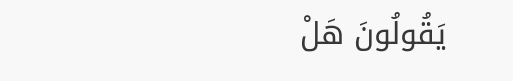يَقُولُونَ هَلْ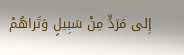إِلى مَرَدٍّ مِنْ سَبِيلٍ وَتَراهُمْ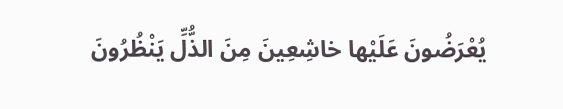يُعْرَضُونَ عَلَيْها خاشِعِينَ مِنَ الذُّلِّ يَنْظُرُونَ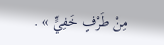مِنْ طَرْفٍ خَفِيٍّ » .